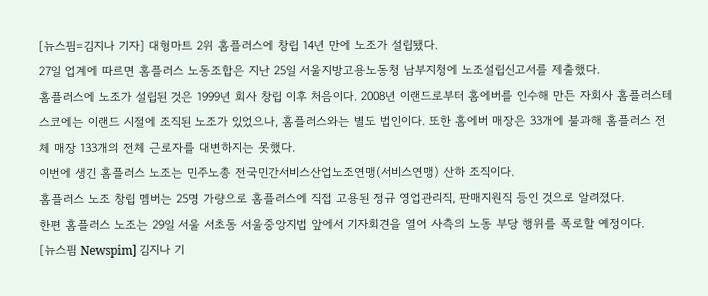[뉴스핌=김지나 기자] 대형마트 2위 홈플러스에 창립 14년 만에 노조가 설립됐다.
27일 업계에 따르면 홈플러스 노동조합은 지난 25일 서울지방고용노동청 남부지청에 노조설립신고서를 제출했다.
홈플러스에 노조가 설립된 것은 1999년 회사 창립 이후 처음이다. 2008년 이랜드로부터 홈에버를 인수해 만든 자회사 홈플러스테스코에는 이랜드 시절에 조직된 노조가 있었으나, 홈플러스와는 별도 법인이다. 또한 홈에버 매장은 33개에 불과해 홈플러스 전체 매장 133개의 전체 근로자를 대변하지는 못했다.
이번에 생긴 홈플러스 노조는 민주노총 전국민간서비스산업노조연맹(서비스연맹) 산하 조직이다.
홈플러스 노조 창립 멤버는 25명 가량으로 홈플러스에 직접 고용된 정규 영업관리직, 판매지원직 등인 것으로 알려졌다.
한편 홈플러스 노조는 29일 서울 서초동 서울중앙지법 앞에서 기자회견을 열어 사측의 노동 부당 행위를 폭로할 예정이다.
[뉴스핌 Newspim] 김지나 기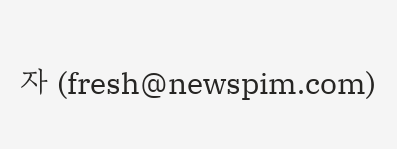자 (fresh@newspim.com)